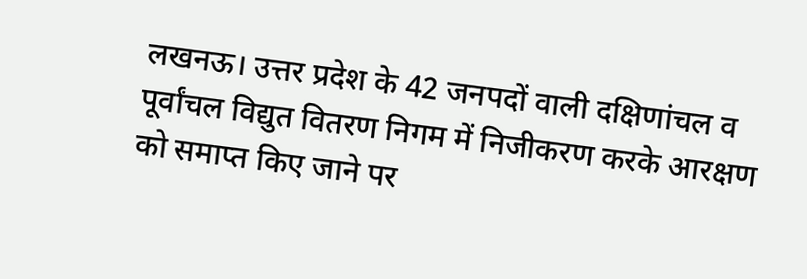लखनऊ। उत्तर प्रदेश के 42 जनपदों वाली दक्षिणांचल व पूर्वांचल विद्युत वितरण निगम में निजीकरण करके आरक्षण को समाप्त किए जाने पर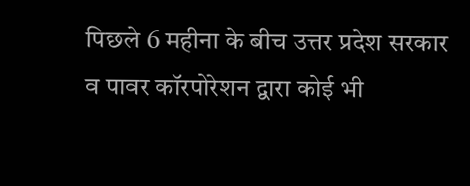पिछले 6 महीना के बीच उत्तर प्रदेश सरकार व पावर कॉरपोरेशन द्वारा कोई भी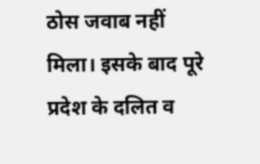ठोस जवाब नहीं मिला। इसके बाद पूरे प्रदेश के दलित व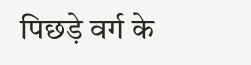पिछड़े वर्ग के